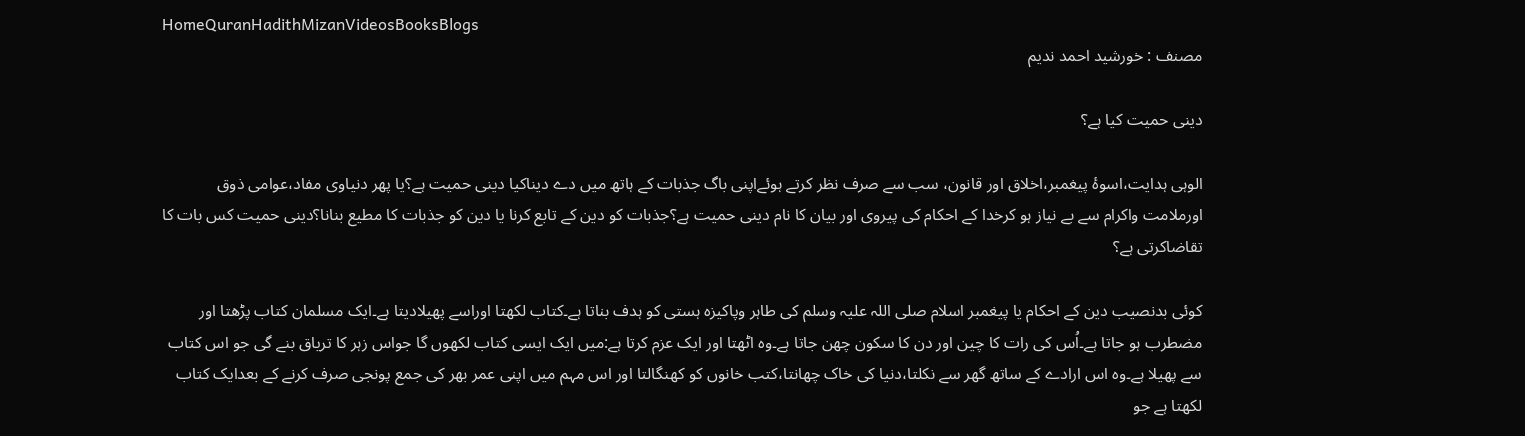HomeQuranHadithMizanVideosBooksBlogs
مصنف : خورشید احمد ندیم

دینی حمیت کیا ہے؟

الوہی ہدایت،اسوۂ پیغمبر،اخلاق اور قانون، سب سے صرف نظر کرتے ہوئےاپنی باگ جذبات کے ہاتھ میں دے دیناکیا دینی حمیت ہے؟یا پھر دنیاوی مفاد،عوامی ذوق اورملامت واکرام سے بے نیاز ہو کرخدا کے احکام کی پیروی اور بیان کا نام دینی حمیت ہے؟جذبات کو دین کے تابع کرنا یا دین کو جذبات کا مطیع بنانا؟دینی حمیت کس بات کا تقاضاکرتی ہے؟

کوئی بدنصیب دین کے احکام یا پیغمبر اسلام صلی اللہ علیہ وسلم کی طاہر وپاکیزہ ہستی کو ہدف بناتا ہے۔کتاب لکھتا اوراسے پھیلادیتا ہے۔ایک مسلمان کتاب پڑھتا اور مضطرب ہو جاتا ہے۔اُس کی رات کا چین اور دن کا سکون چھن جاتا ہے۔وہ اٹھتا اور ایک عزم کرتا ہے:میں ایک ایسی کتاب لکھوں گا جواس زہر کا تریاق بنے گی جو اس کتاب سے پھیلا ہے۔وہ اس ارادے کے ساتھ گھر سے نکلتا،دنیا کی خاک چھانتا،کتب خانوں کو کھنگالتا اور اس مہم میں اپنی عمر بھر کی جمع پونجی صرف کرنے کے بعدایک کتاب لکھتا ہے جو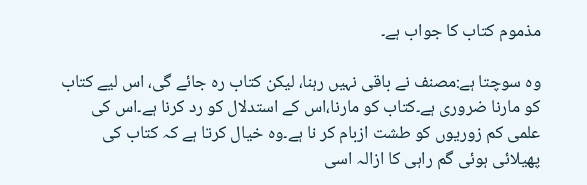مذموم کتاب کا جواب ہے۔

وہ سوچتا ہے:مصنف نے باقی نہیں رہنا، لیکن کتاب رہ جائے گی، اس لیے کتاب کو مارنا ضروری ہے۔کتاب کو مارنا،اس کے استدلال کو رد کرنا ہے۔اس کی علمی کم زوریوں کو طشت ازبام کر نا ہے۔وہ خیال کرتا ہے کہ کتاب کی پھیلائی ہوئی گم راہی کا ازالہ اسی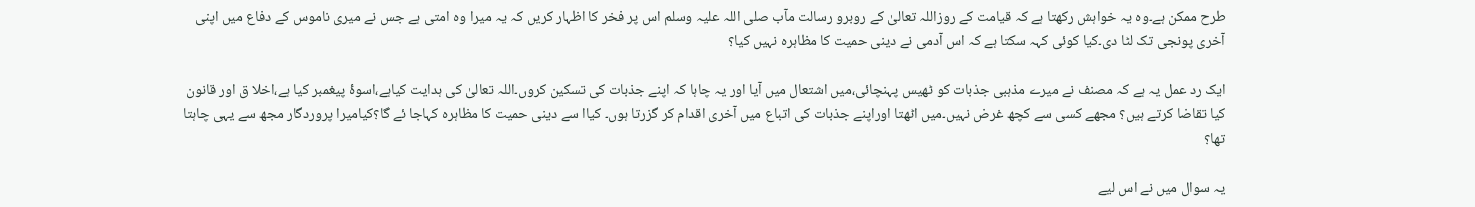طرح ممکن ہے۔وہ یہ خواہش رکھتا ہے کہ قیامت کے روزاللہ تعالیٰ کے روبرو رسالت مآب صلی اللہ علیہ وسلم اس پر فخر کا اظہار کریں کہ یہ میرا وہ امتی ہے جس نے میری ناموس کے دفاع میں اپنی آخری پونجی تک لٹا دی۔کیا کوئی کہہ سکتا ہے کہ اس آدمی نے دینی حمیت کا مظاہرہ نہیں کیا؟

ایک رد عمل یہ ہے کہ مصنف نے میرے مذہبی جذبات کو ٹھیس پہنچائی،میں اشتعال میں آیا اور یہ چاہا کہ اپنے جذبات کی تسکین کروں۔اللہ تعالیٰ کی ہدایت کیاہے،اسوۂ پیغمبر کیا ہے،اخلا ق اور قانون کیا تقاضا کرتے ہیں؟ مجھے کسی سے کچھ غرض نہیں۔میں اٹھتا اوراپنے جذبات کی اتباع میں آخری اقدام کر گزرتا ہوں۔ کیاا سے دینی حمیت کا مظاہرہ کہاجا ئے گا؟کیامیرا پروردگار مجھ سے یہی چاہتا تھا؟

یہ سوال میں نے اس لیے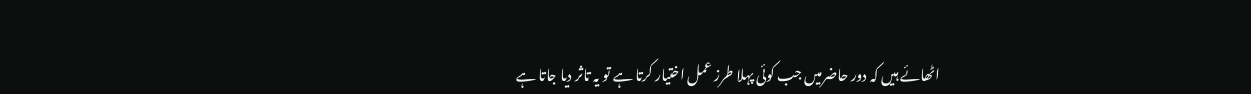اٹھائے ہیں کہ دور حاضرمیں جب کوئی پہلا طرز عمل اختیار کرتا ہے تو یہ تاثر دیا جاتا ہے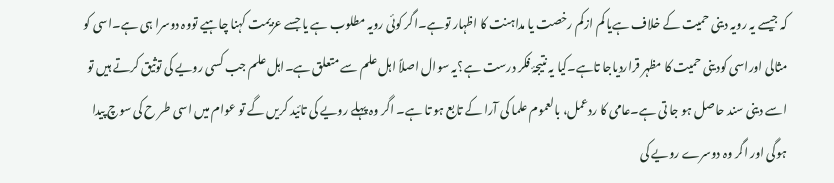کہ جیسے یہ رویہ دینی حمیت کے خلاف ہےیا کم ازکم رخصت یا مداہنت کا اظہار توہے۔اگر کوئی رویہ مطلوب ہے یا جسے عزیمت کہنا چاہیے تووہ دوسرا ہی ہے۔اسی کو مثالی اوراسی کودینی حمیت کا مظہر قراردیاجا تاہے۔کیا یہ نتیجۂ فکر درست ہے؟یہ سوال اصلاً اہل علم سے متعلق ہے۔اہل علم جب کسی رویے کی توثیق کرتے ہیں تو اسے دینی سند حاصل ہو جا تی ہے۔عامی کا ردعمل، بالعموم علما کی آرا کے تابع ہو تا ہے۔ اگر وہ پہلے رویے کی تائید کریں گے تو عوام میں اسی طر ح کی سوچ پیدا ہوگی اور اگر وہ دوسرے رویے کی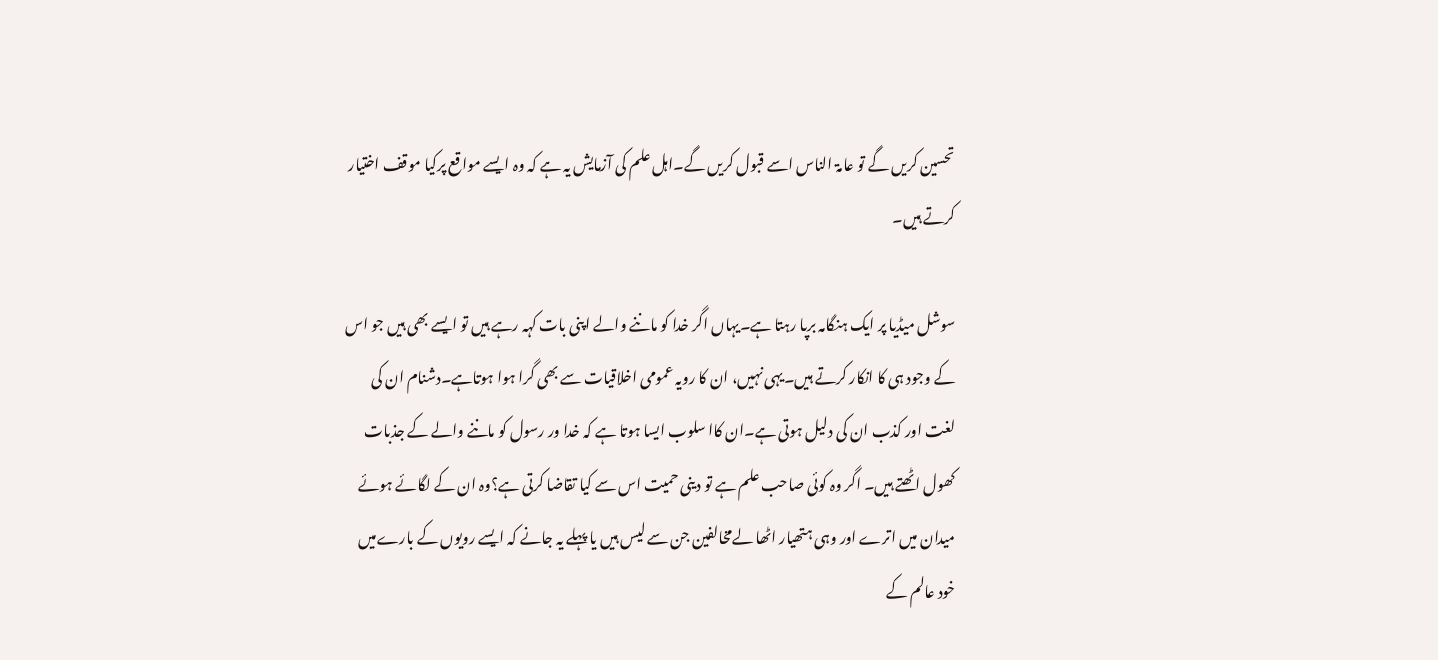تحسین کریں گے تو عامۃ الناس اسے قبول کریں گے۔اہل علم کی آزمایش یہ ہے کہ وہ ایسے مواقع پرکیا موقف اختیار کرتے ہیں۔

سوشل میڈیا پر ایک ہنگامہ برپا رہتا ہے۔یہاں اگر خدا کو ماننے والے اپنی بات کہہ رہے ہیں تو ایسے بھی ہیں جو اس کے وجود ہی کا انکار کرتے ہیں۔یہی نہیں، ان کا رویہ عمومی اخلاقیات سے بھی گرا ہوا ہوتاہے۔دشنام ان کی لغت اور کذب ان کی دلیل ہوتی ہے۔ان کاا سلوب ایسا ہوتا ہے کہ خدا ور رسول کو ماننے والے کے جذبات کھول اٹھتے ہیں۔ اگر وہ کوئی صاحب علم ہے تو دینی حمیت اس سے کیا تقاضا کرتی ہے؟وہ ان کے لگائے ہوئے میدان میں اترے اور وہی ہتھیار اٹھا لےمخالفین جن سے لیس ہیں یا پہلے یہ جانے کہ ایسے رویوں کے بارےمیں خود عالم کے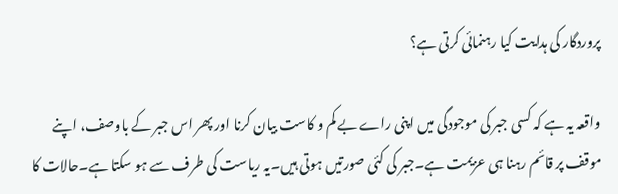پروردگار کی ہدایت کیا رہنمائی کرتی ہے؟

واقعہ یہ ہے کہ کسی جبر کی موجودگی میں اپنی راے بے کم و کاست بیان کرنا اور پھر اس جبر کے باوصف، اپنے موقف پر قائم رہنا ہی عزیمت ہے۔جبر کی کئی صورتیں ہوتی ہیں۔یہ ریاست کی طرف سے ہو سکتا ہے۔حالات کا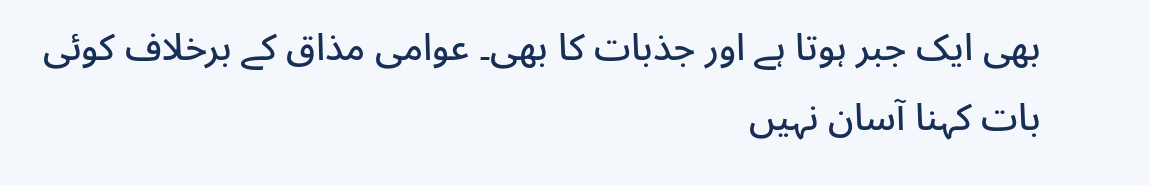بھی ایک جبر ہوتا ہے اور جذبات کا بھی۔ عوامی مذاق کے برخلاف کوئی بات کہنا آسان نہیں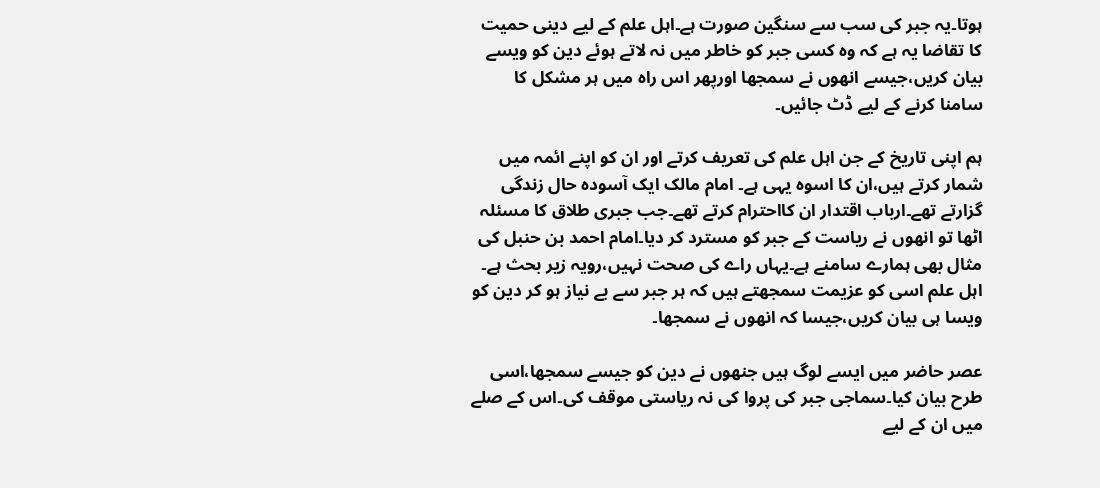ہوتا۔یہ جبر کی سب سے سنگین صورت ہے۔اہل علم کے لیے دینی حمیت کا تقاضا یہ ہے کہ وہ کسی جبر کو خاطر میں نہ لاتے ہوئے دین کو ویسے بیان کریں،جیسے انھوں نے سمجھا اورپھر اس راہ میں ہر مشکل کا سامنا کرنے کے لیے ڈٹ جائیں۔

ہم اپنی تاریخ کے جن اہل علم کی تعریف کرتے اور ان کو اپنے ائمہ میں شمار کرتے ہیں،ان کا اسوہ یہی ہے۔ امام مالک ایک آسودہ حال زندگی گزارتے تھے۔ارباب اقتدار ان کااحترام کرتے تھے۔جب جبری طلاق کا مسئلہ اٹھا تو انھوں نے ریاست کے جبر کو مسترد کر دیا۔امام احمد بن حنبل کی مثال بھی ہمارے سامنے ہے۔یہاں راے کی صحت نہیں،رویہ زیر بحث ہے۔ اہل علم اسی کو عزیمت سمجھتے ہیں کہ ہر جبر سے بے نیاز ہو کر دین کو ویسا ہی بیان کریں،جیسا کہ انھوں نے سمجھا۔

عصر حاضر میں ایسے لوگ ہیں جنھوں نے دین کو جیسے سمجھا،اسی طرح بیان کیا۔سماجی جبر کی پروا کی نہ ریاستی موقف کی۔اس کے صلے میں ان کے لیے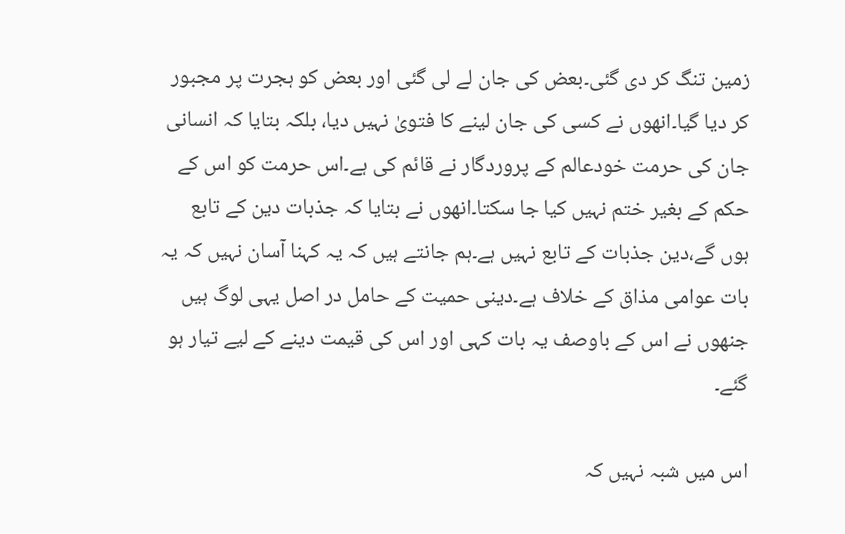زمین تنگ کر دی گئی۔بعض کی جان لے لی گئی اور بعض کو ہجرت پر مجبور کر دیا گیا۔انھوں نے کسی کی جان لینے کا فتویٰ نہیں دیا، بلکہ بتایا کہ انسانی جان کی حرمت خودعالم کے پروردگار نے قائم کی ہے۔اس حرمت کو اس کے حکم کے بغیر ختم نہیں کیا جا سکتا۔انھوں نے بتایا کہ جذبات دین کے تابع ہوں گے،دین جذبات کے تابع نہیں ہے۔ہم جانتے ہیں کہ یہ کہنا آسان نہیں کہ یہ بات عوامی مذاق کے خلاف ہے۔دینی حمیت کے حامل در اصل یہی لوگ ہیں جنھوں نے اس کے باوصف یہ بات کہی اور اس کی قیمت دینے کے لیے تیار ہو گئے۔

اس میں شبہ نہیں کہ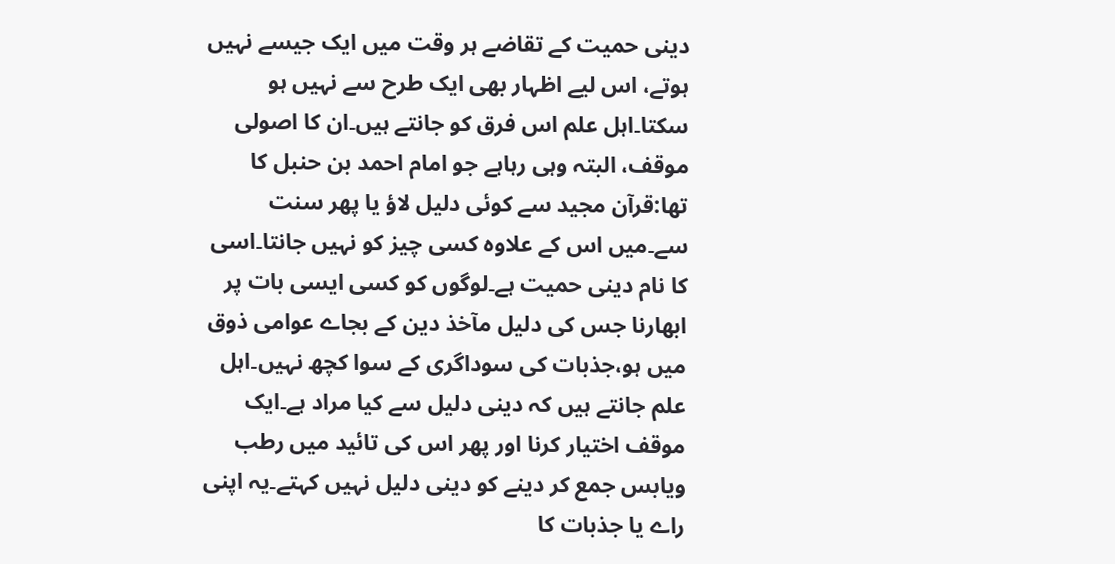دینی حمیت کے تقاضے ہر وقت میں ایک جیسے نہیں ہوتے، اس لیے اظہار بھی ایک طرح سے نہیں ہو سکتا۔اہل علم اس فرق کو جانتے ہیں۔ان کا اصولی موقف، البتہ وہی رہاہے جو امام احمد بن حنبل کا تھا:قرآن مجید سے کوئی دلیل لاؤ یا پھر سنت سے۔میں اس کے علاوہ کسی چیز کو نہیں جانتا۔اسی کا نام دینی حمیت ہے۔لوگوں کو کسی ایسی بات پر ابھارنا جس کی دلیل مآخذ دین کے بجاے عوامی ذوق میں ہو،جذبات کی سوداگری کے سوا کچھ نہیں۔اہل علم جانتے ہیں کہ دینی دلیل سے کیا مراد ہے۔ایک موقف اختیار کرنا اور پھر اس کی تائید میں رطب ویابس جمع کر دینے کو دینی دلیل نہیں کہتے۔یہ اپنی راے یا جذبات کا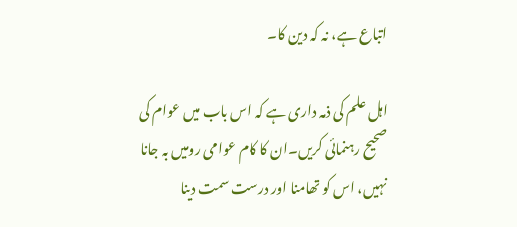اتباع ہے، نہ کہ دین کا۔

اہل علم کی ذمہ داری ہے کہ اس باب میں عوام کی صحیح رہنمائی کریں۔ان کا کام عوامی رومیں بہ جانا نہیں، اس کو تھامنا اور درست سمت دینا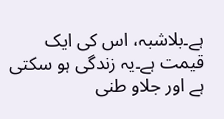ہے۔بلاشبہ، اس کی ایک قیمت ہے۔یہ زندگی ہو سکتی ہے اور جلاو طنی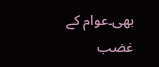بھی۔عوام کے غضب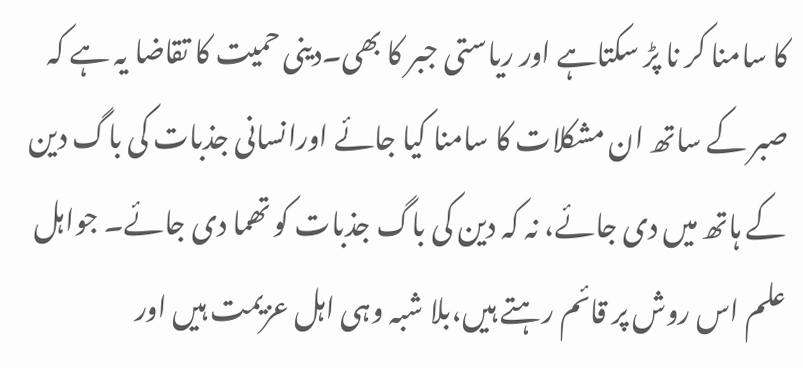کا سامنا کر نا پڑ سکتاہے اور ریاستی جبر کا بھی۔دینی حمیت کا تقاضا یہ ہے کہ صبر کے ساتھ ان مشکلات کا سامنا کیا جائے اورانسانی جذبات کی باگ دین کے ہاتھ میں دی جائے، نہ کہ دین کی باگ جذبات کو تھما دی جائے۔ جواہل علم اس روش پر قائم رہتے ہیں،بلا شبہ وہی اہل عزیمت ہیں اور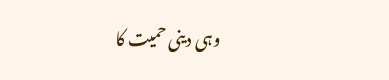وہی دینی حمیت کا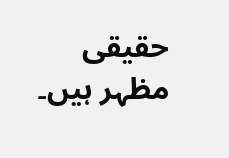حقیقی مظہر ہیں۔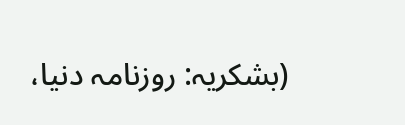(بشکریہ: روزنامہ دنیا،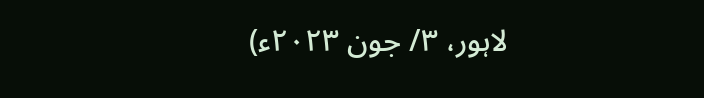لاہور، ۳/ جون ۲۰۲۳ء)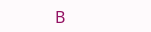B